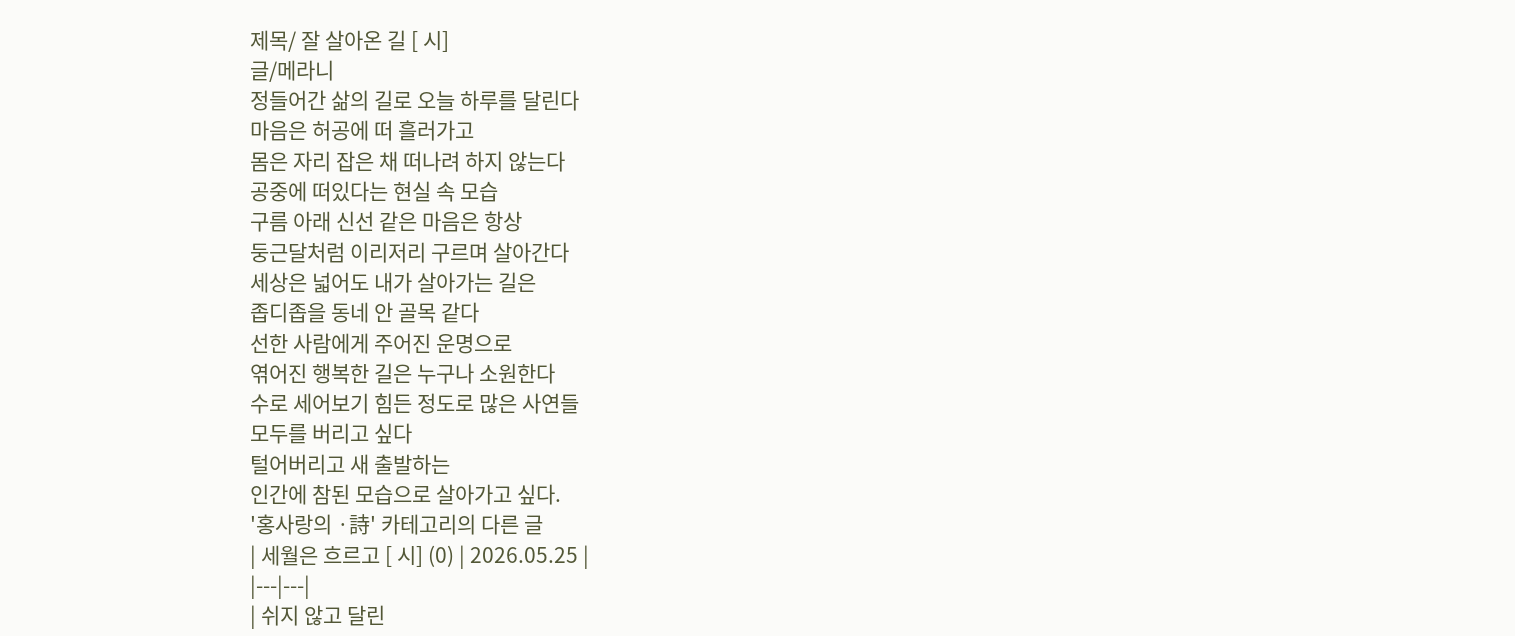제목/ 잘 살아온 길 [ 시]
글/메라니
정들어간 삶의 길로 오늘 하루를 달린다
마음은 허공에 떠 흘러가고
몸은 자리 잡은 채 떠나려 하지 않는다
공중에 떠있다는 현실 속 모습
구름 아래 신선 같은 마음은 항상
둥근달처럼 이리저리 구르며 살아간다
세상은 넓어도 내가 살아가는 길은
좁디좁을 동네 안 골목 같다
선한 사람에게 주어진 운명으로
엮어진 행복한 길은 누구나 소원한다
수로 세어보기 힘든 정도로 많은 사연들
모두를 버리고 싶다
털어버리고 새 출발하는
인간에 참된 모습으로 살아가고 싶다.
'홍사랑의 ·詩' 카테고리의 다른 글
| 세월은 흐르고 [ 시] (0) | 2026.05.25 |
|---|---|
| 쉬지 않고 달린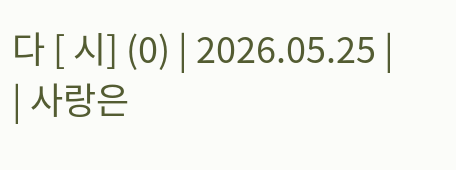다 [ 시] (0) | 2026.05.25 |
| 사랑은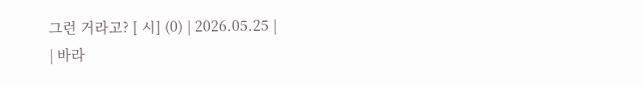그런 거라고? [ 시] (0) | 2026.05.25 |
| 바라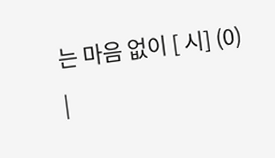는 마음 없이 [ 시] (0) |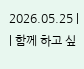2026.05.25 |
| 함께 하고 싶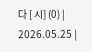다 [ 시] (0) | 2026.05.25 |